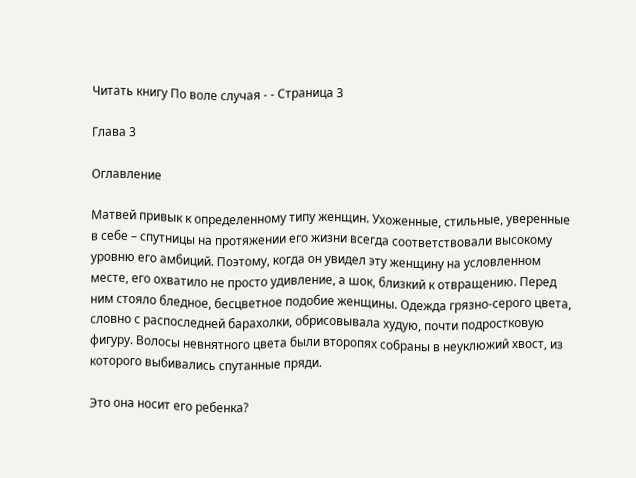Читать книгу По воле случая - - Страница 3

Глава 3

Оглавление

Матвей привык к определенному типу женщин. Ухоженные, стильные, уверенные в себе – спутницы на протяжении его жизни всегда соответствовали высокому уровню его амбиций. Поэтому, когда он увидел эту женщину на условленном месте, его охватило не просто удивление, а шок, близкий к отвращению. Перед ним стояло бледное, бесцветное подобие женщины. Одежда грязно-серого цвета, словно с распоследней барахолки, обрисовывала худую, почти подростковую фигуру. Волосы невнятного цвета были второпях собраны в неуклюжий хвост, из которого выбивались спутанные пряди.

Это она носит его ребенка?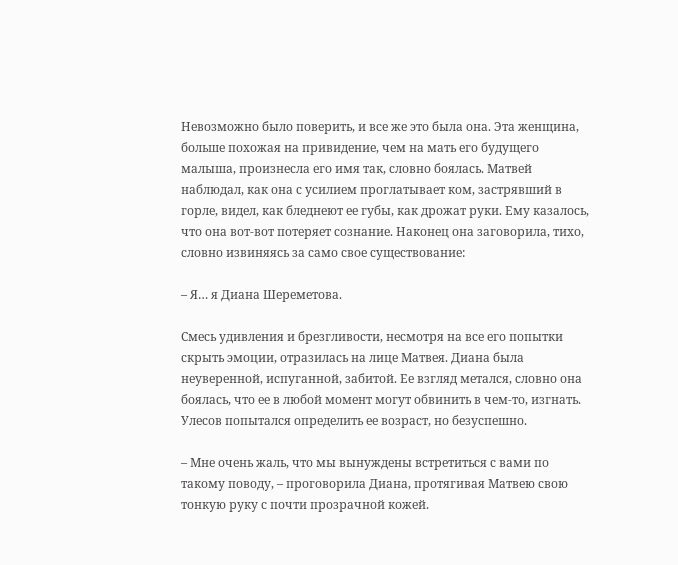Невозможно было поверить, и все же это была она. Эта женщина, больше похожая на привидение, чем на мать его будущего малыша, произнесла его имя так, словно боялась. Матвей наблюдал, как она с усилием проглатывает ком, застрявший в горле, видел, как бледнеют ее губы, как дрожат руки. Ему казалось, что она вот-вот потеряет сознание. Наконец она заговорила, тихо, словно извиняясь за само свое существование:

– Я… я Диана Шереметова.

Смесь удивления и брезгливости, несмотря на все его попытки скрыть эмоции, отразилась на лице Матвея. Диана была неуверенной, испуганной, забитой. Ее взгляд метался, словно она боялась, что ее в любой момент могут обвинить в чем-то, изгнать. Улесов попытался определить ее возраст, но безуспешно.

– Мне очень жаль, что мы вынуждены встретиться с вами по такому поводу, – проговорила Диана, протягивая Матвею свою тонкую руку с почти прозрачной кожей.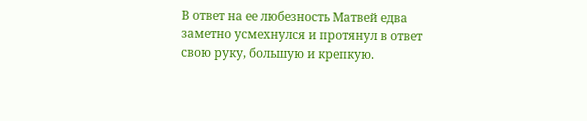В ответ на ее любезность Матвей едва заметно усмехнулся и протянул в ответ свою руку, большую и крепкую.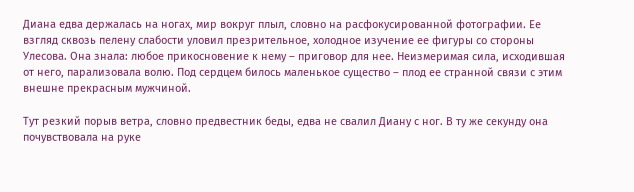Диана едва держалась на ногах, мир вокруг плыл, словно на расфокусированной фотографии. Ее взгляд сквозь пелену слабости уловил презрительное, холодное изучение ее фигуры со стороны Улесова. Она знала: любое прикосновение к нему – приговор для нее. Неизмеримая сила, исходившая от него, парализовала волю. Под сердцем билось маленькое существо – плод ее странной связи с этим внешне прекрасным мужчиной.

Тут резкий порыв ветра, словно предвестник беды, едва не свалил Диану с ног. В ту же секунду она почувствовала на руке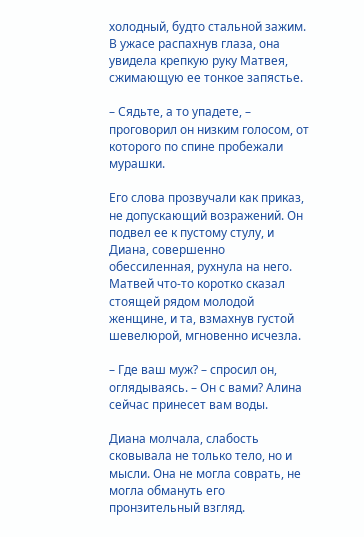холодный, будто стальной зажим. В ужасе распахнув глаза, она увидела крепкую руку Матвея, сжимающую ее тонкое запястье.

– Сядьте, а то упадете, – проговорил он низким голосом, от которого по спине пробежали мурашки.

Его слова прозвучали как приказ, не допускающий возражений. Он подвел ее к пустому стулу, и Диана, совершенно обессиленная, рухнула на него. Матвей что-то коротко сказал стоящей рядом молодой женщине, и та, взмахнув густой шевелюрой, мгновенно исчезла.

– Где ваш муж? – спросил он, оглядываясь. – Он с вами? Алина сейчас принесет вам воды.

Диана молчала, слабость сковывала не только тело, но и мысли. Она не могла соврать, не могла обмануть его пронзительный взгляд.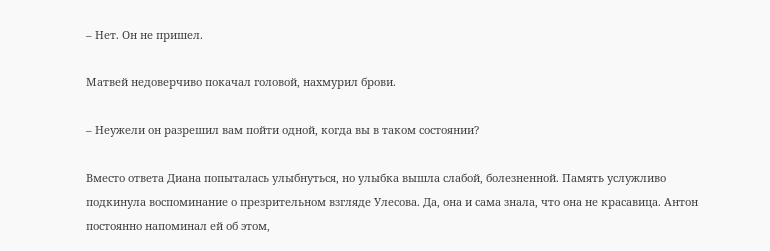– Нет. Он не пришел.

Матвей недоверчиво покачал головой, нахмурил брови.

– Неужели он разрешил вам пойти одной, когда вы в таком состоянии?

Вместо ответа Диана попыталась улыбнуться, но улыбка вышла слабой, болезненной. Память услужливо подкинула воспоминание о презрительном взгляде Улесова. Да, она и сама знала, что она не красавица. Антон постоянно напоминал ей об этом,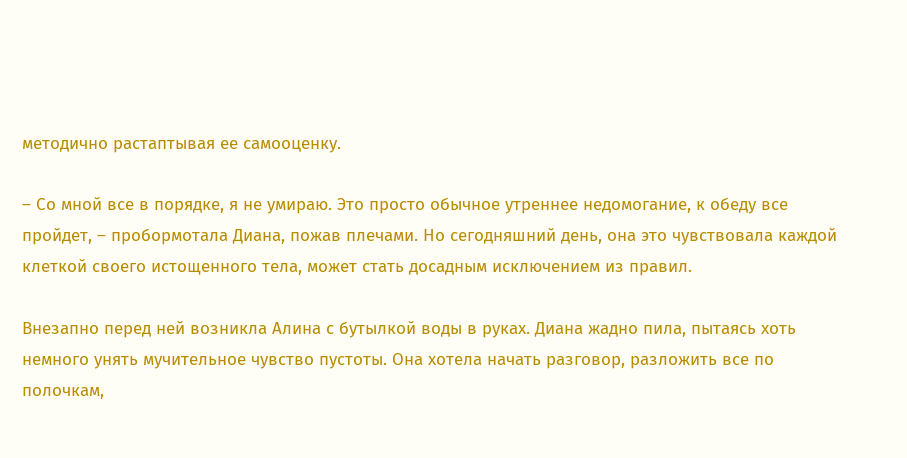методично растаптывая ее самооценку.

– Со мной все в порядке, я не умираю. Это просто обычное утреннее недомогание, к обеду все пройдет, – пробормотала Диана, пожав плечами. Но сегодняшний день, она это чувствовала каждой клеткой своего истощенного тела, может стать досадным исключением из правил.

Внезапно перед ней возникла Алина с бутылкой воды в руках. Диана жадно пила, пытаясь хоть немного унять мучительное чувство пустоты. Она хотела начать разговор, разложить все по полочкам,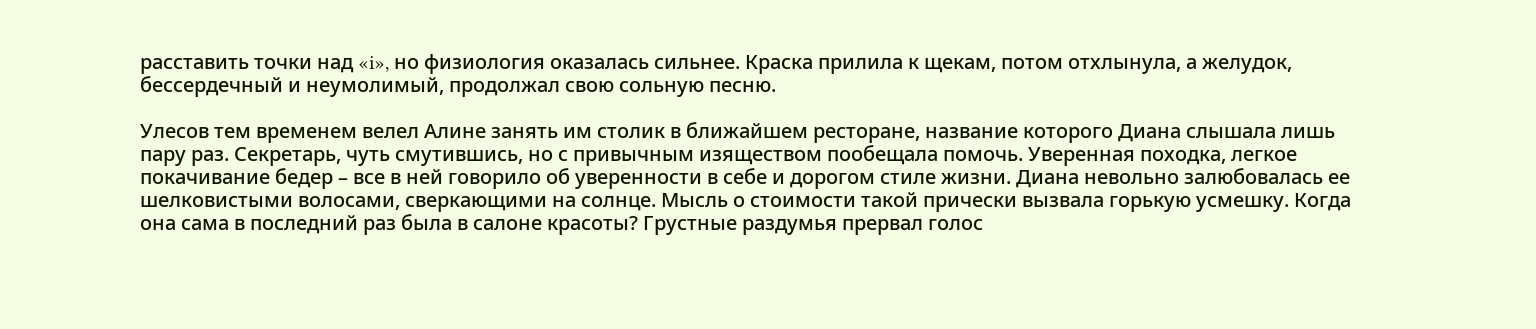расставить точки над «i», но физиология оказалась сильнее. Краска прилила к щекам, потом отхлынула, а желудок, бессердечный и неумолимый, продолжал свою сольную песню.

Улесов тем временем велел Алине занять им столик в ближайшем ресторане, название которого Диана слышала лишь пару раз. Секретарь, чуть смутившись, но с привычным изяществом пообещала помочь. Уверенная походка, легкое покачивание бедер – все в ней говорило об уверенности в себе и дорогом стиле жизни. Диана невольно залюбовалась ее шелковистыми волосами, сверкающими на солнце. Мысль о стоимости такой прически вызвала горькую усмешку. Когда она сама в последний раз была в салоне красоты? Грустные раздумья прервал голос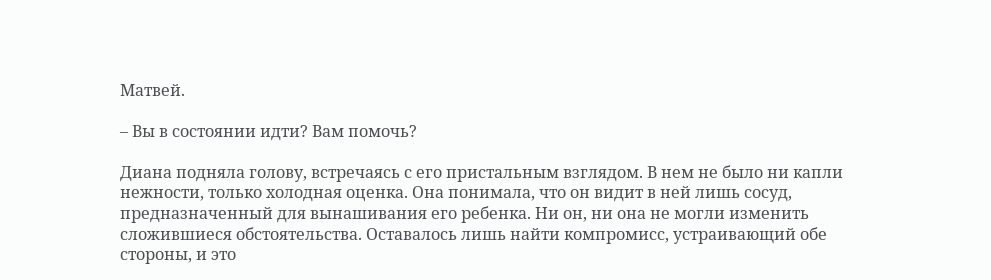Матвей.

– Вы в состоянии идти? Вам помочь?

Диана подняла голову, встречаясь с его пристальным взглядом. В нем не было ни капли нежности, только холодная оценка. Она понимала, что он видит в ней лишь сосуд, предназначенный для вынашивания его ребенка. Ни он, ни она не могли изменить сложившиеся обстоятельства. Оставалось лишь найти компромисс, устраивающий обе стороны, и это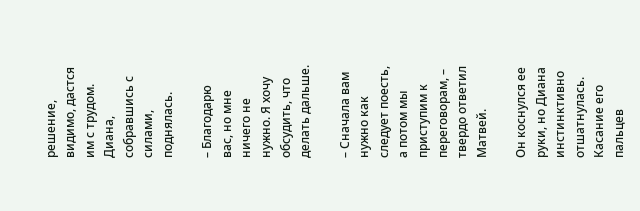решение, видимо, дастся им с трудом. Диана, собравшись с силами, поднялась.

– Благодарю вас, но мне ничего не нужно. Я хочу обсудить, что делать дальше.

– Сначала вам нужно как следует поесть, а потом мы приступим к переговорам, – твердо ответил Матвей.

Он коснулся ее руки, но Диана инстинктивно отшатнулась. Касание его пальцев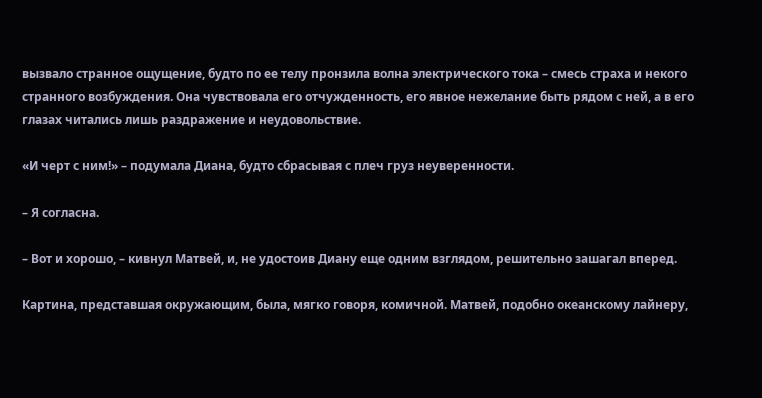вызвало странное ощущение, будто по ее телу пронзила волна электрического тока – смесь страха и некого странного возбуждения. Она чувствовала его отчужденность, его явное нежелание быть рядом с ней, а в его глазах читались лишь раздражение и неудовольствие.

«И черт с ним!» – подумала Диана, будто сбрасывая с плеч груз неуверенности.

– Я согласна.

– Вот и хорошо, – кивнул Матвей, и, не удостоив Диану еще одним взглядом, решительно зашагал вперед.

Картина, представшая окружающим, была, мягко говоря, комичной. Матвей, подобно океанскому лайнеру,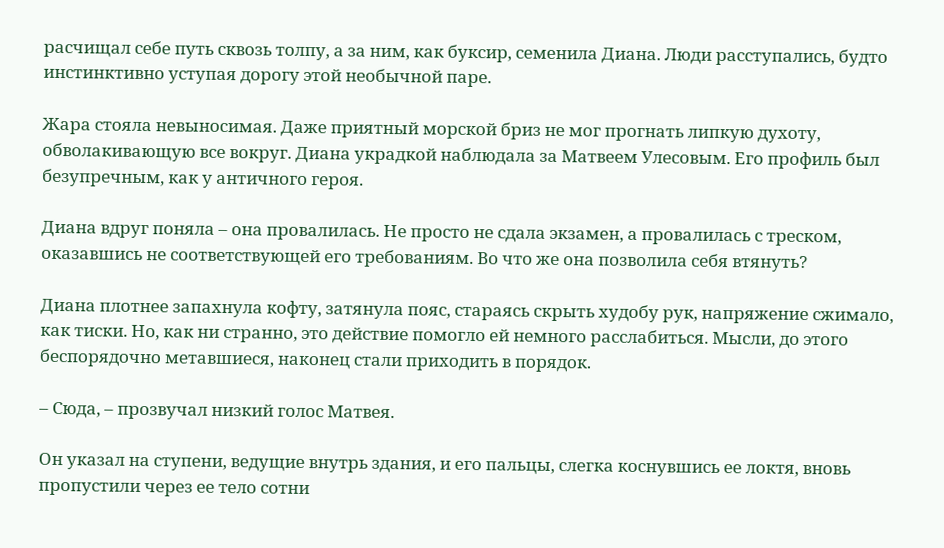расчищал себе путь сквозь толпу, а за ним, как буксир, семенила Диана. Люди расступались, будто инстинктивно уступая дорогу этой необычной паре.

Жара стояла невыносимая. Даже приятный морской бриз не мог прогнать липкую духоту, обволакивающую все вокруг. Диана украдкой наблюдала за Матвеем Улесовым. Его профиль был безупречным, как у античного героя.

Диана вдруг поняла – она провалилась. Не просто не сдала экзамен, а провалилась с треском, оказавшись не соответствующей его требованиям. Во что же она позволила себя втянуть?

Диана плотнее запахнула кофту, затянула пояс, стараясь скрыть худобу рук, напряжение сжимало, как тиски. Но, как ни странно, это действие помогло ей немного расслабиться. Мысли, до этого беспорядочно метавшиеся, наконец стали приходить в порядок.

– Сюда, – прозвучал низкий голос Матвея.

Он указал на ступени, ведущие внутрь здания, и его пальцы, слегка коснувшись ее локтя, вновь пропустили через ее тело сотни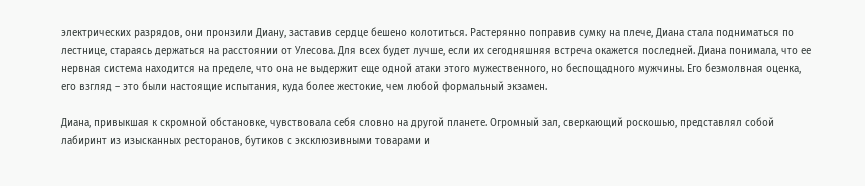электрических разрядов, они пронзили Диану, заставив сердце бешено колотиться. Растерянно поправив сумку на плече, Диана стала подниматься по лестнице, стараясь держаться на расстоянии от Улесова. Для всех будет лучше, если их сегодняшняя встреча окажется последней. Диана понимала, что ее нервная система находится на пределе, что она не выдержит еще одной атаки этого мужественного, но беспощадного мужчины. Его безмолвная оценка, его взгляд – это были настоящие испытания, куда более жестокие, чем любой формальный экзамен.

Диана, привыкшая к скромной обстановке, чувствовала себя словно на другой планете. Огромный зал, сверкающий роскошью, представлял собой лабиринт из изысканных ресторанов, бутиков с эксклюзивными товарами и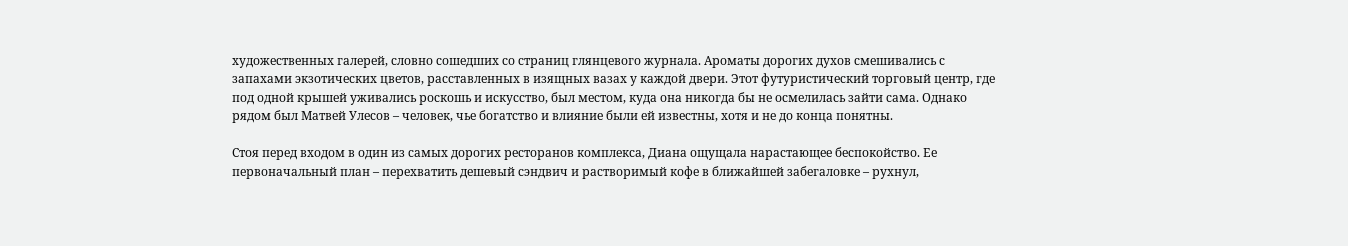художественных галерей, словно сошедших со страниц глянцевого журнала. Ароматы дорогих духов смешивались с запахами экзотических цветов, расставленных в изящных вазах у каждой двери. Этот футуристический торговый центр, где под одной крышей уживались роскошь и искусство, был местом, куда она никогда бы не осмелилась зайти сама. Однако рядом был Матвей Улесов – человек, чье богатство и влияние были ей известны, хотя и не до конца понятны.

Стоя перед входом в один из самых дорогих ресторанов комплекса, Диана ощущала нарастающее беспокойство. Ее первоначальный план – перехватить дешевый сэндвич и растворимый кофе в ближайшей забегаловке – рухнул,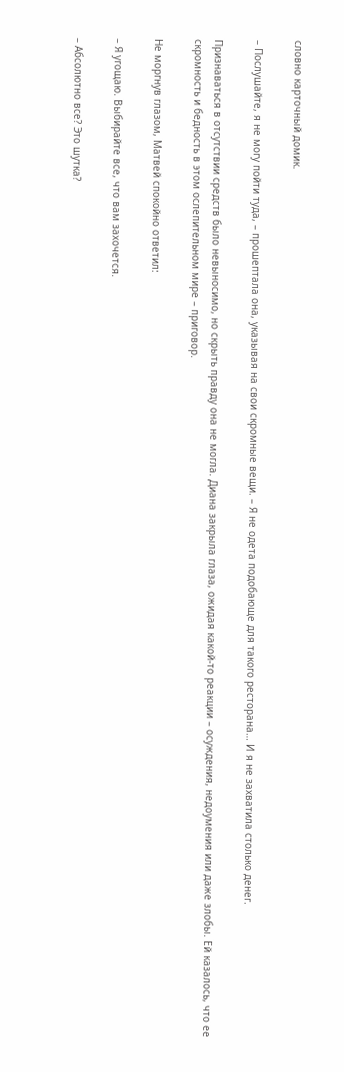словно карточный домик.

– Послушайте, я не могу пойти туда, – прошептала она, указывая на свои скромные вещи. – Я не одета подобающе для такого ресторана… И я не захватила столько денег.

Признаваться в отсутствии средств было невыносимо, но скрыть правду она не могла. Диана закрыла глаза, ожидая какой-то реакции – осуждения, недоумения или даже злобы. Ей казалось, что ее скромность и бедность в этом ослепительном мире – приговор.

Не моргнув глазом, Матвей спокойно ответил:

– Я угощаю. Выбирайте все, что вам захочется.

– Абсолютно все? Это шутка?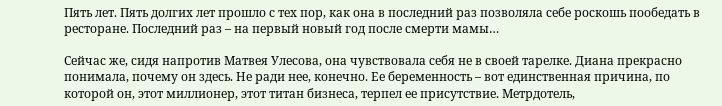Пять лет. Пять долгих лет прошло с тех пор, как она в последний раз позволяла себе роскошь пообедать в ресторане. Последний раз – на первый новый год после смерти мамы…

Сейчас же, сидя напротив Матвея Улесова, она чувствовала себя не в своей тарелке. Диана прекрасно понимала, почему он здесь. Не ради нее, конечно. Ее беременность – вот единственная причина, по которой он, этот миллионер, этот титан бизнеса, терпел ее присутствие. Метрдотель,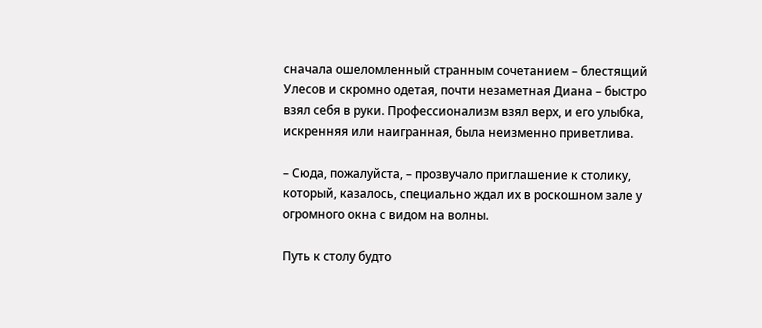сначала ошеломленный странным сочетанием – блестящий Улесов и скромно одетая, почти незаметная Диана – быстро взял себя в руки. Профессионализм взял верх, и его улыбка, искренняя или наигранная, была неизменно приветлива.

– Сюда, пожалуйста, – прозвучало приглашение к столику, который, казалось, специально ждал их в роскошном зале у огромного окна с видом на волны.

Путь к столу будто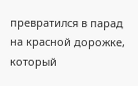превратился в парад на красной дорожке, который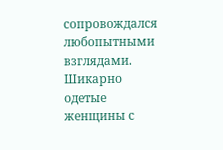сопровождался любопытными взглядами. Шикарно одетые женщины с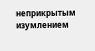неприкрытым изумлением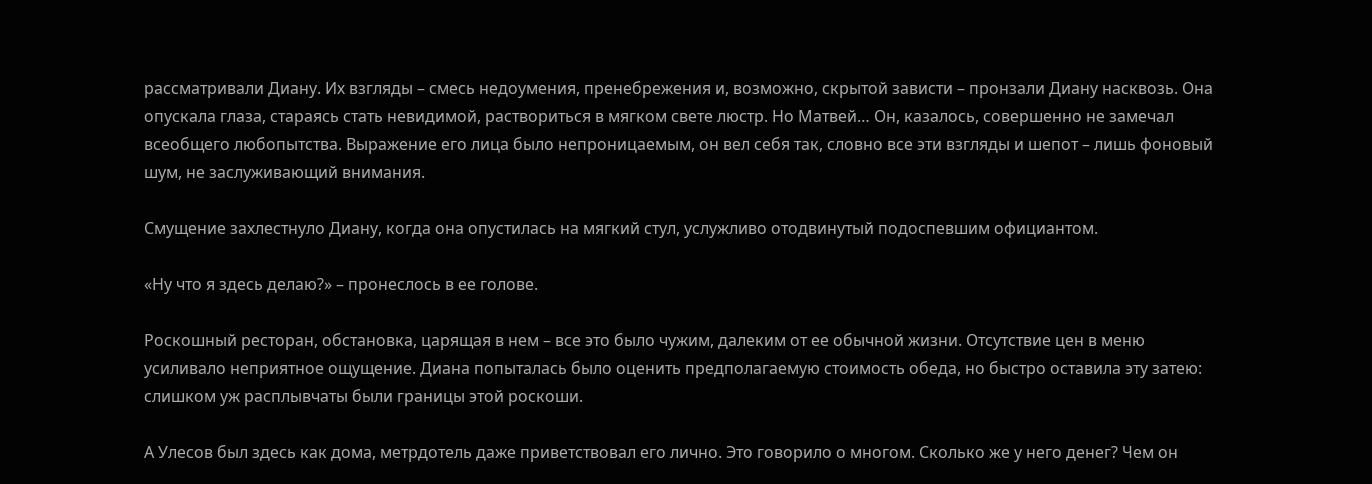рассматривали Диану. Их взгляды – смесь недоумения, пренебрежения и, возможно, скрытой зависти – пронзали Диану насквозь. Она опускала глаза, стараясь стать невидимой, раствориться в мягком свете люстр. Но Матвей… Он, казалось, совершенно не замечал всеобщего любопытства. Выражение его лица было непроницаемым, он вел себя так, словно все эти взгляды и шепот – лишь фоновый шум, не заслуживающий внимания.

Смущение захлестнуло Диану, когда она опустилась на мягкий стул, услужливо отодвинутый подоспевшим официантом.

«Ну что я здесь делаю?» – пронеслось в ее голове.

Роскошный ресторан, обстановка, царящая в нем – все это было чужим, далеким от ее обычной жизни. Отсутствие цен в меню усиливало неприятное ощущение. Диана попыталась было оценить предполагаемую стоимость обеда, но быстро оставила эту затею: слишком уж расплывчаты были границы этой роскоши.

А Улесов был здесь как дома, метрдотель даже приветствовал его лично. Это говорило о многом. Сколько же у него денег? Чем он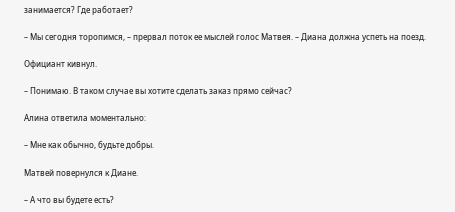занимается? Где работает?

– Мы сегодня торопимся, – прервал поток ее мыслей голос Матвея. – Диана должна успеть на поезд.

Официант кивнул.

– Понимаю. В таком случае вы хотите сделать заказ прямо сейчас?

Алина ответила моментально:

– Мне как обычно, будьте добры.

Матвей повернулся к Диане.

– А что вы будете есть?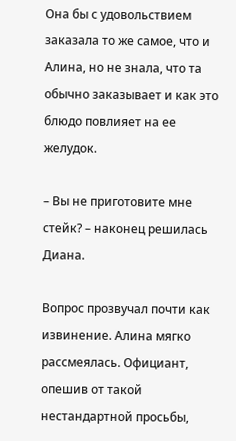Она бы с удовольствием заказала то же самое, что и Алина, но не знала, что та обычно заказывает и как это блюдо повлияет на ее желудок.

– Вы не приготовите мне стейк? – наконец решилась Диана.

Вопрос прозвучал почти как извинение. Алина мягко рассмеялась. Официант, опешив от такой нестандартной просьбы,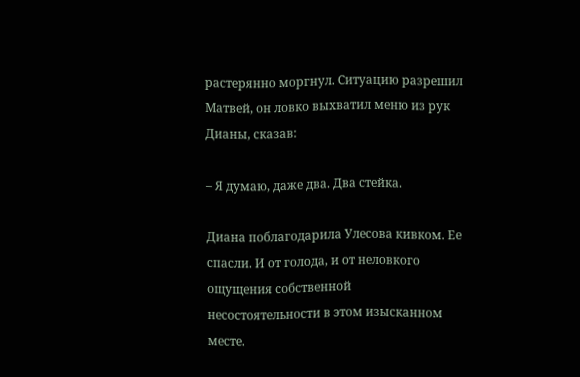растерянно моргнул. Ситуацию разрешил Матвей, он ловко выхватил меню из рук Дианы, сказав:

– Я думаю, даже два. Два стейка.

Диана поблагодарила Улесова кивком. Ее спасли. И от голода, и от неловкого ощущения собственной несостоятельности в этом изысканном месте.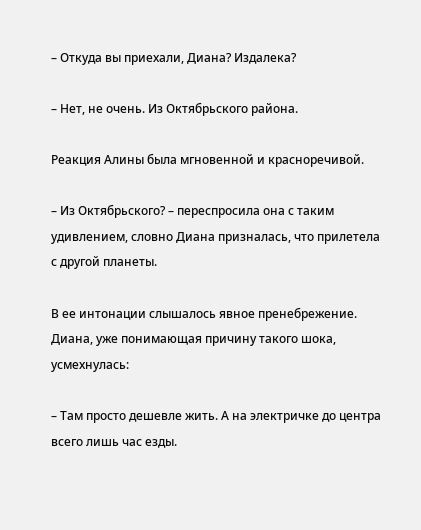– Откуда вы приехали, Диана? Издалека?

– Нет, не очень. Из Октябрьского района.

Реакция Алины была мгновенной и красноречивой.

– Из Октябрьского? – переспросила она с таким удивлением, словно Диана призналась, что прилетела с другой планеты.

В ее интонации слышалось явное пренебрежение. Диана, уже понимающая причину такого шока, усмехнулась:

– Там просто дешевле жить. А на электричке до центра всего лишь час езды.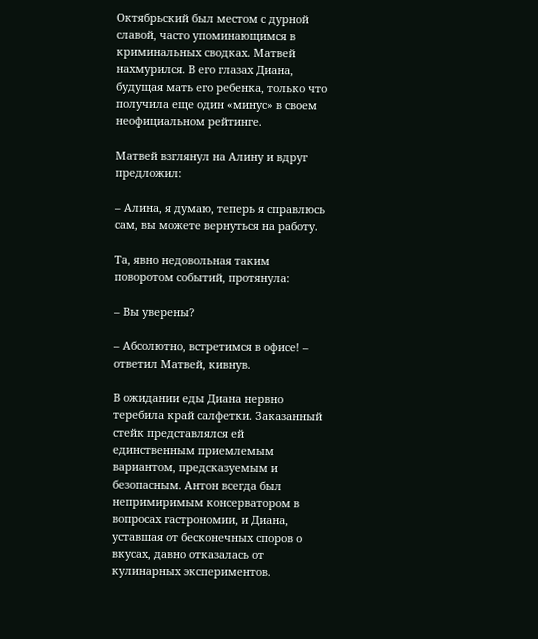Октябрьский был местом с дурной славой, часто упоминающимся в криминальных сводках. Матвей нахмурился. В его глазах Диана, будущая мать его ребенка, только что получила еще один «минус» в своем неофициальном рейтинге.

Матвей взглянул на Алину и вдруг предложил:

– Алина, я думаю, теперь я справлюсь сам, вы можете вернуться на работу.

Та, явно недовольная таким поворотом событий, протянула:

– Вы уверены?

– Абсолютно, встретимся в офисе! – ответил Матвей, кивнув.

В ожидании еды Диана нервно теребила край салфетки. Заказанный стейк представлялся ей единственным приемлемым вариантом, предсказуемым и безопасным. Антон всегда был непримиримым консерватором в вопросах гастрономии, и Диана, уставшая от бесконечных споров о вкусах, давно отказалась от кулинарных экспериментов.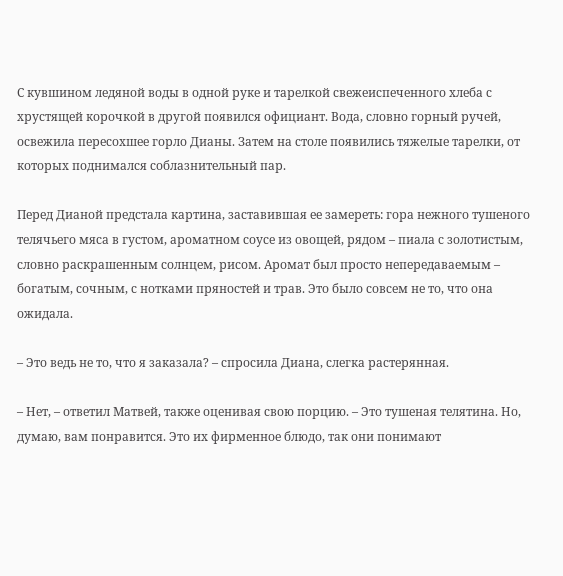С кувшином ледяной воды в одной руке и тарелкой свежеиспеченного хлеба с хрустящей корочкой в другой появился официант. Вода, словно горный ручей, освежила пересохшее горло Дианы. Затем на столе появились тяжелые тарелки, от которых поднимался соблазнительный пар.

Перед Дианой предстала картина, заставившая ее замереть: гора нежного тушеного телячьего мяса в густом, ароматном соусе из овощей, рядом – пиала с золотистым, словно раскрашенным солнцем, рисом. Аромат был просто непередаваемым – богатым, сочным, с нотками пряностей и трав. Это было совсем не то, что она ожидала.

– Это ведь не то, что я заказала? – спросила Диана, слегка растерянная.

– Нет, – ответил Матвей, также оценивая свою порцию. – Это тушеная телятина. Но, думаю, вам понравится. Это их фирменное блюдо, так они понимают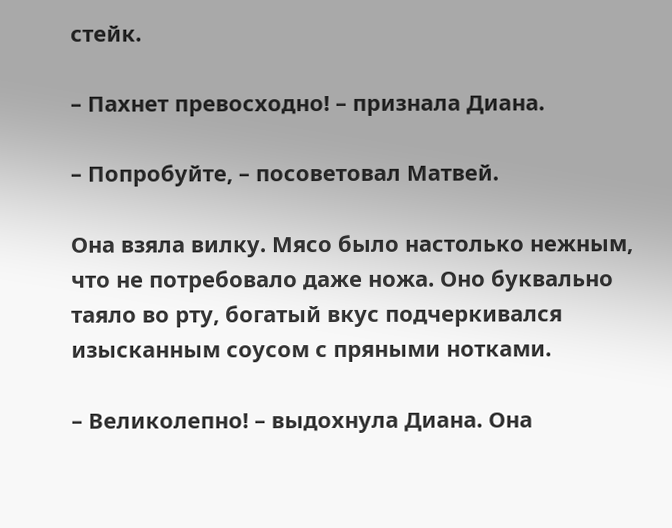стейк.

– Пахнет превосходно! – признала Диана.

– Попробуйте, – посоветовал Матвей.

Она взяла вилку. Мясо было настолько нежным, что не потребовало даже ножа. Оно буквально таяло во рту, богатый вкус подчеркивался изысканным соусом с пряными нотками.

– Великолепно! – выдохнула Диана. Она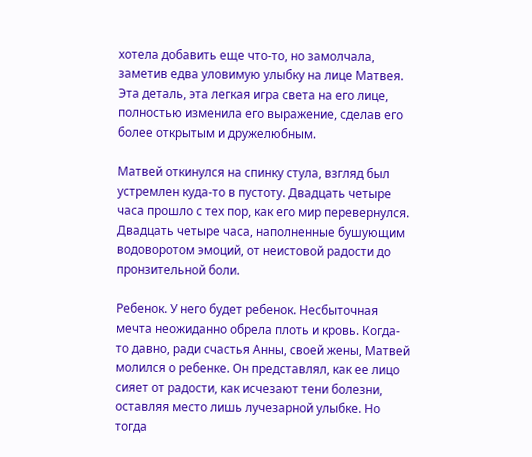хотела добавить еще что-то, но замолчала, заметив едва уловимую улыбку на лице Матвея. Эта деталь, эта легкая игра света на его лице, полностью изменила его выражение, сделав его более открытым и дружелюбным.

Матвей откинулся на спинку стула, взгляд был устремлен куда-то в пустоту. Двадцать четыре часа прошло с тех пор, как его мир перевернулся. Двадцать четыре часа, наполненные бушующим водоворотом эмоций, от неистовой радости до пронзительной боли.

Ребенок. У него будет ребенок. Несбыточная мечта неожиданно обрела плоть и кровь. Когда-то давно, ради счастья Анны, своей жены, Матвей молился о ребенке. Он представлял, как ее лицо сияет от радости, как исчезают тени болезни, оставляя место лишь лучезарной улыбке. Но тогда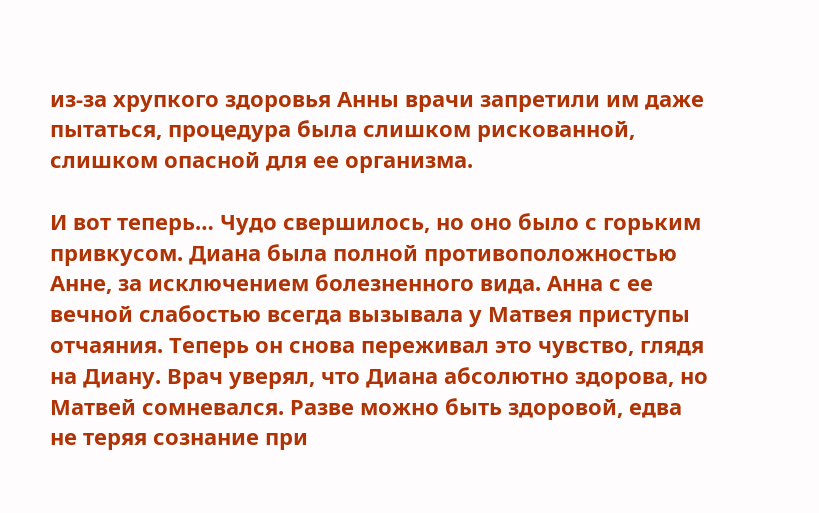из-за хрупкого здоровья Анны врачи запретили им даже пытаться, процедура была слишком рискованной, слишком опасной для ее организма.

И вот теперь… Чудо свершилось, но оно было с горьким привкусом. Диана была полной противоположностью Анне, за исключением болезненного вида. Анна с ее вечной слабостью всегда вызывала у Матвея приступы отчаяния. Теперь он снова переживал это чувство, глядя на Диану. Врач уверял, что Диана абсолютно здорова, но Матвей сомневался. Разве можно быть здоровой, едва не теряя сознание при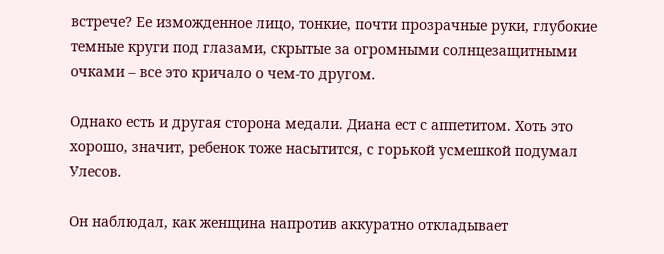встрече? Ее изможденное лицо, тонкие, почти прозрачные руки, глубокие темные круги под глазами, скрытые за огромными солнцезащитными очками – все это кричало о чем-то другом.

Однако есть и другая сторона медали. Диана ест с аппетитом. Хоть это хорошо, значит, ребенок тоже насытится, с горькой усмешкой подумал Улесов.

Он наблюдал, как женщина напротив аккуратно откладывает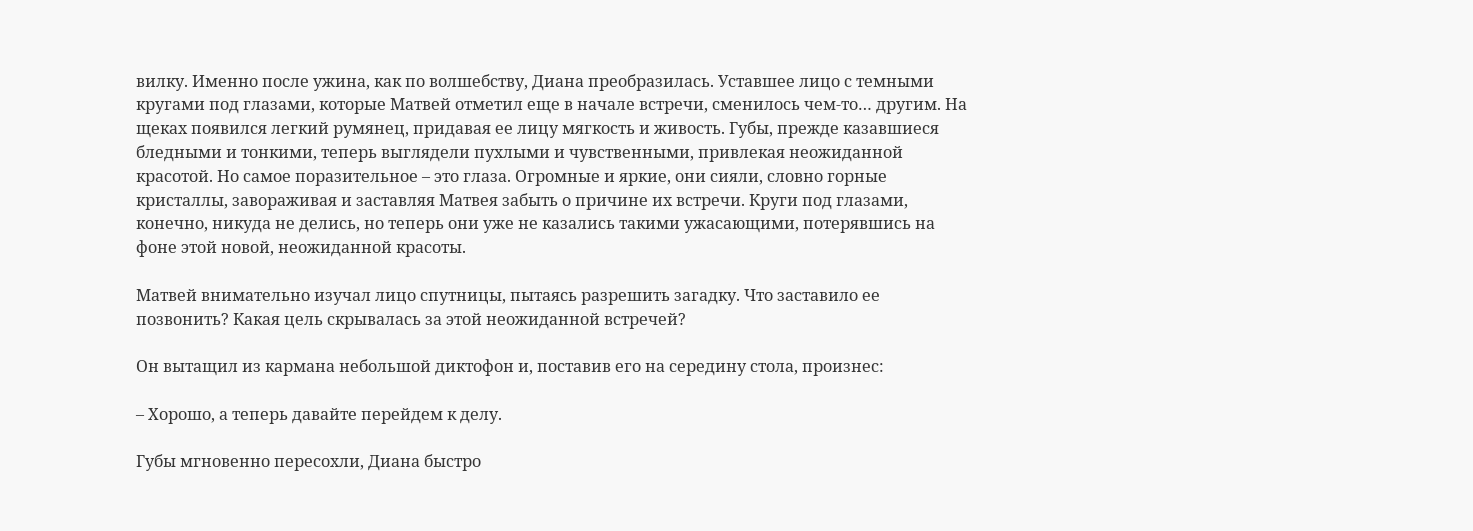вилку. Именно после ужина, как по волшебству, Диана преобразилась. Уставшее лицо с темными кругами под глазами, которые Матвей отметил еще в начале встречи, сменилось чем-то… другим. На щеках появился легкий румянец, придавая ее лицу мягкость и живость. Губы, прежде казавшиеся бледными и тонкими, теперь выглядели пухлыми и чувственными, привлекая неожиданной красотой. Но самое поразительное – это глаза. Огромные и яркие, они сияли, словно горные кристаллы, завораживая и заставляя Матвея забыть о причине их встречи. Круги под глазами, конечно, никуда не делись, но теперь они уже не казались такими ужасающими, потерявшись на фоне этой новой, неожиданной красоты.

Матвей внимательно изучал лицо спутницы, пытаясь разрешить загадку. Что заставило ее позвонить? Какая цель скрывалась за этой неожиданной встречей?

Он вытащил из кармана небольшой диктофон и, поставив его на середину стола, произнес:

– Хорошо, а теперь давайте перейдем к делу.

Губы мгновенно пересохли, Диана быстро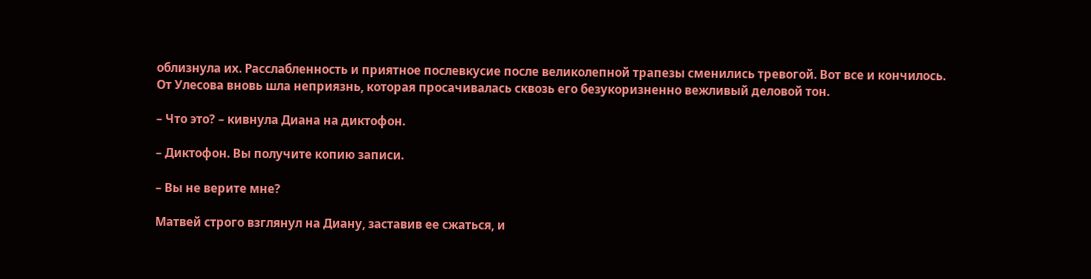облизнула их. Расслабленность и приятное послевкусие после великолепной трапезы сменились тревогой. Вот все и кончилось. От Улесова вновь шла неприязнь, которая просачивалась сквозь его безукоризненно вежливый деловой тон.

– Что это? – кивнула Диана на диктофон.

– Диктофон. Вы получите копию записи.

– Вы не верите мне?

Матвей строго взглянул на Диану, заставив ее сжаться, и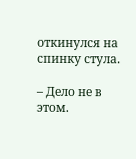откинулся на спинку стула.

– Дело не в этом.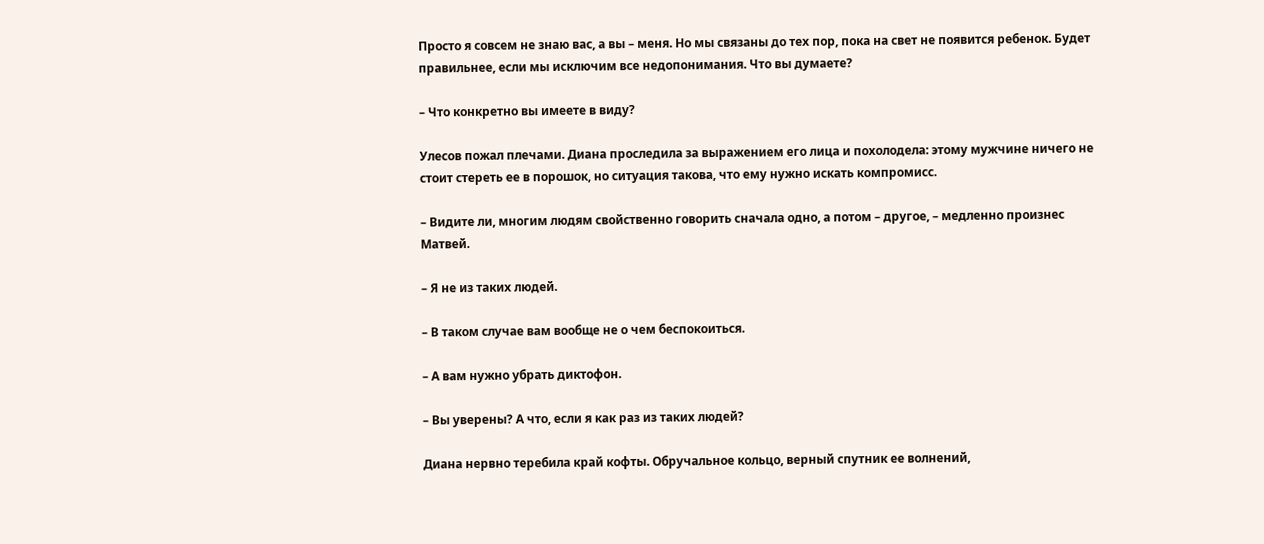Просто я совсем не знаю вас, а вы – меня. Но мы связаны до тех пор, пока на свет не появится ребенок. Будет правильнее, если мы исключим все недопонимания. Что вы думаете?

– Что конкретно вы имеете в виду?

Улесов пожал плечами. Диана проследила за выражением его лица и похолодела: этому мужчине ничего не стоит стереть ее в порошок, но ситуация такова, что ему нужно искать компромисс.

– Видите ли, многим людям свойственно говорить сначала одно, а потом – другое, – медленно произнес Матвей.

– Я не из таких людей.

– В таком случае вам вообще не о чем беспокоиться.

– А вам нужно убрать диктофон.

– Вы уверены? А что, если я как раз из таких людей?

Диана нервно теребила край кофты. Обручальное кольцо, верный спутник ее волнений,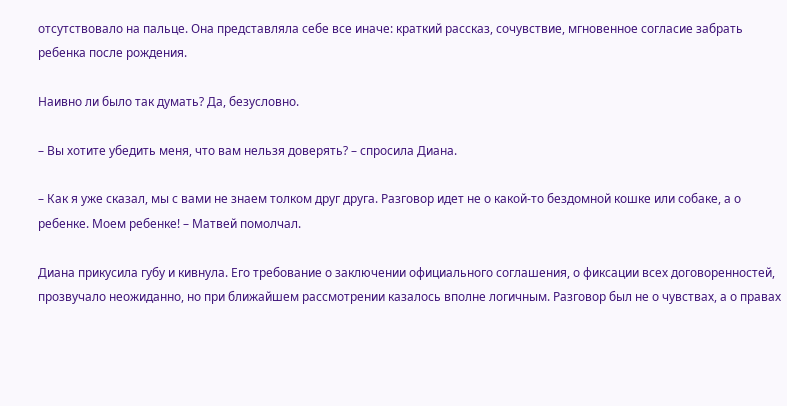отсутствовало на пальце. Она представляла себе все иначе: краткий рассказ, сочувствие, мгновенное согласие забрать ребенка после рождения.

Наивно ли было так думать? Да, безусловно.

– Вы хотите убедить меня, что вам нельзя доверять? – спросила Диана.

– Как я уже сказал, мы с вами не знаем толком друг друга. Разговор идет не о какой-то бездомной кошке или собаке, а о ребенке. Моем ребенке! – Матвей помолчал.

Диана прикусила губу и кивнула. Его требование о заключении официального соглашения, о фиксации всех договоренностей, прозвучало неожиданно, но при ближайшем рассмотрении казалось вполне логичным. Разговор был не о чувствах, а о правах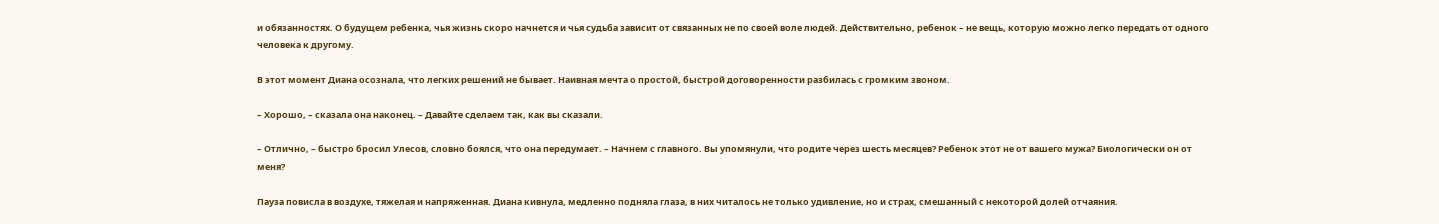и обязанностях. О будущем ребенка, чья жизнь скоро начнется и чья судьба зависит от связанных не по своей воле людей. Действительно, ребенок – не вещь, которую можно легко передать от одного человека к другому.

В этот момент Диана осознала, что легких решений не бывает. Наивная мечта о простой, быстрой договоренности разбилась с громким звоном.

– Хорошо, – сказала она наконец. – Давайте сделаем так, как вы сказали.

– Отлично, – быстро бросил Улесов, словно боялся, что она передумает. – Начнем с главного. Вы упомянули, что родите через шесть месяцев? Ребенок этот не от вашего мужа? Биологически он от меня?

Пауза повисла в воздухе, тяжелая и напряженная. Диана кивнула, медленно подняла глаза, в них читалось не только удивление, но и страх, смешанный с некоторой долей отчаяния.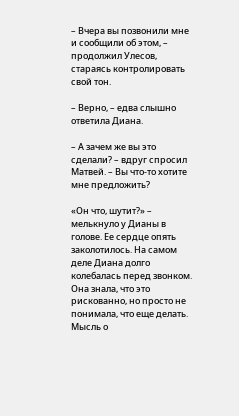– Вчера вы позвонили мне и сообщили об этом, – продолжил Улесов, стараясь контролировать свой тон.

– Верно, – едва слышно ответила Диана.

– А зачем же вы это сделали? – вдруг спросил Матвей. – Вы что-то хотите мне предложить?

«Он что, шутит?» – мелькнуло у Дианы в голове. Ее сердце опять заколотилось. На самом деле Диана долго колебалась перед звонком. Она знала, что это рискованно, но просто не понимала, что еще делать. Мысль о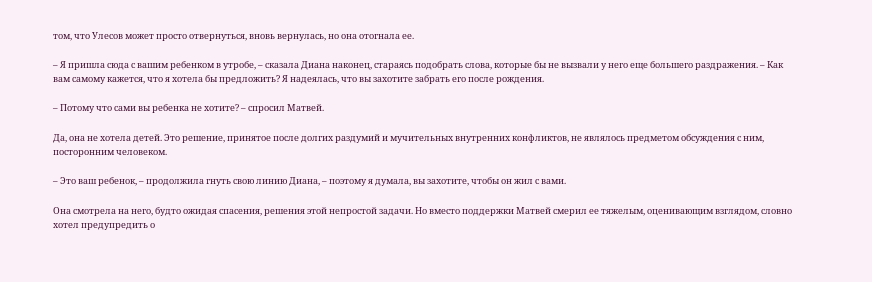том, что Улесов может просто отвернуться, вновь вернулась, но она отогнала ее.

– Я пришла сюда с вашим ребенком в утробе, – сказала Диана наконец, стараясь подобрать слова, которые бы не вызвали у него еще большего раздражения. – Как вам самому кажется, что я хотела бы предложить? Я надеялась, что вы захотите забрать его после рождения.

– Потому что сами вы ребенка не хотите? – спросил Матвей.

Да, она не хотела детей. Это решение, принятое после долгих раздумий и мучительных внутренних конфликтов, не являлось предметом обсуждения с ним, посторонним человеком.

– Это ваш ребенок, – продолжила гнуть свою линию Диана, – поэтому я думала, вы захотите, чтобы он жил с вами.

Она смотрела на него, будто ожидая спасения, решения этой непростой задачи. Но вместо поддержки Матвей смерил ее тяжелым, оценивающим взглядом, словно хотел предупредить о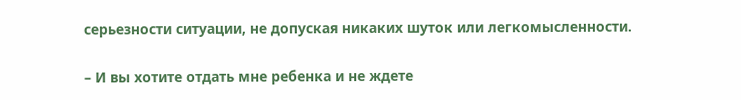серьезности ситуации, не допуская никаких шуток или легкомысленности.

– И вы хотите отдать мне ребенка и не ждете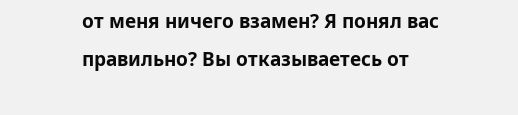от меня ничего взамен? Я понял вас правильно? Вы отказываетесь от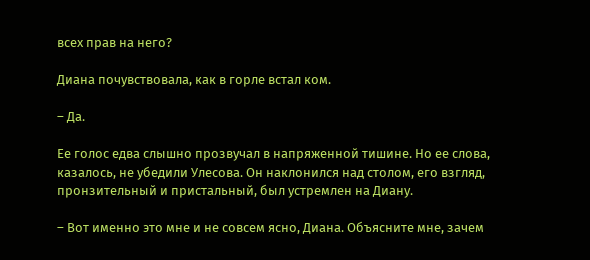всех прав на него?

Диана почувствовала, как в горле встал ком.

– Да.

Ее голос едва слышно прозвучал в напряженной тишине. Но ее слова, казалось, не убедили Улесова. Он наклонился над столом, его взгляд, пронзительный и пристальный, был устремлен на Диану.

– Вот именно это мне и не совсем ясно, Диана. Объясните мне, зачем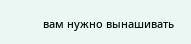вам нужно вынашивать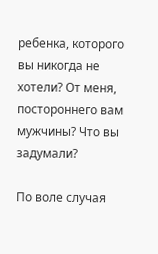ребенка, которого вы никогда не хотели? От меня, постороннего вам мужчины? Что вы задумали?

По воле случая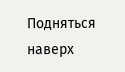Подняться наверх